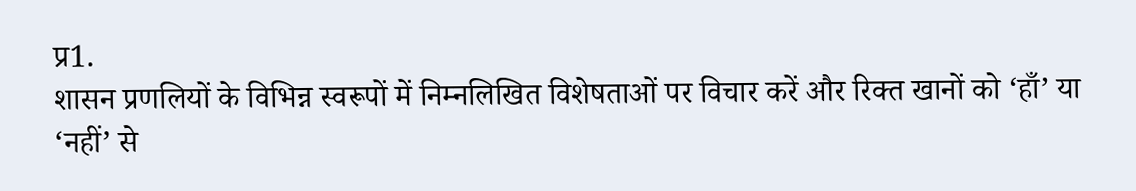प्र1.
शासन प्रणलियों के विभिन्न स्वरूपों में निम्नलिखित विशेषताओं पर विचार करें और रिक्त खानों को ‘हाँ’ या ‘नहीं’ से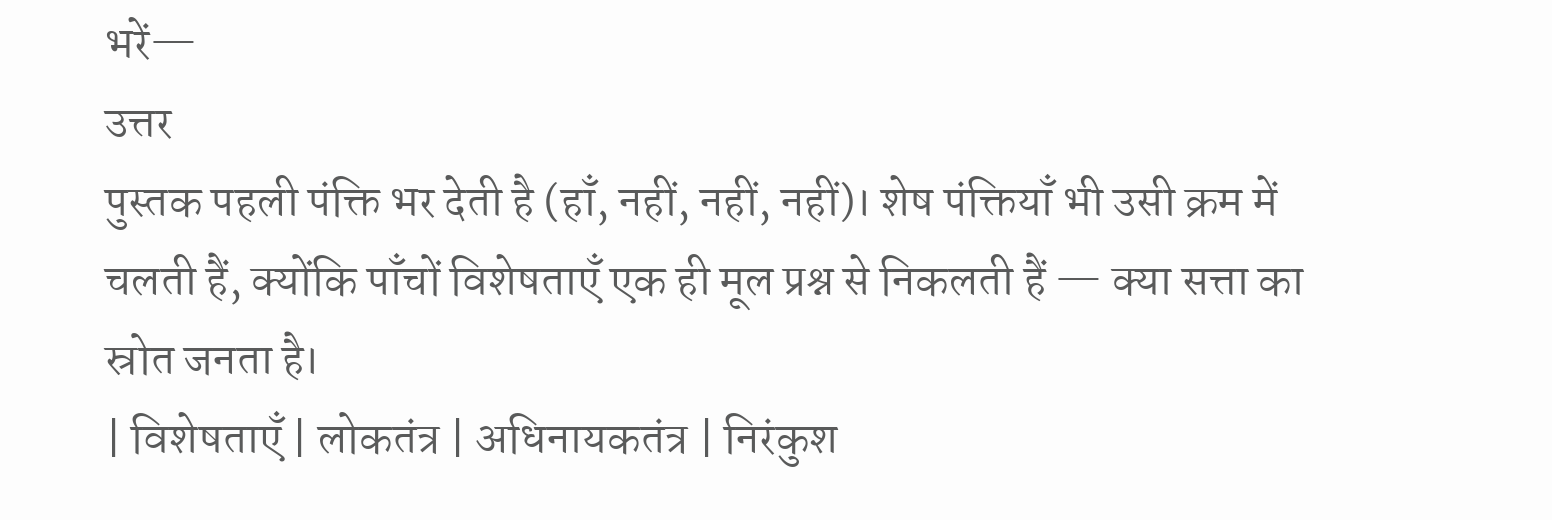भरें—
उत्तर
पुस्तक पहली पंक्ति भर देती है (हाँ, नहीं, नहीं, नहीं)। शेष पंक्तियाँ भी उसी क्रम में चलती हैं, क्योंकि पाँचों विशेषताएँ एक ही मूल प्रश्न से निकलती हैं — क्या सत्ता का स्रोत जनता है।
| विशेषताएँ | लोकतंत्र | अधिनायकतंत्र | निरंकुश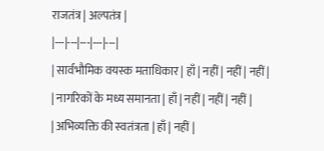राजतंत्र | अल्पतंत्र |
|---|---|---|---|---|
| सार्वभौमिक वयस्क मताधिकार | हाँ | नहीं | नहीं | नहीं |
| नागरिकों के मध्य समानता | हाँ | नहीं | नहीं | नहीं |
| अभिव्यक्ति की स्वतंत्रता | हाँ | नहीं |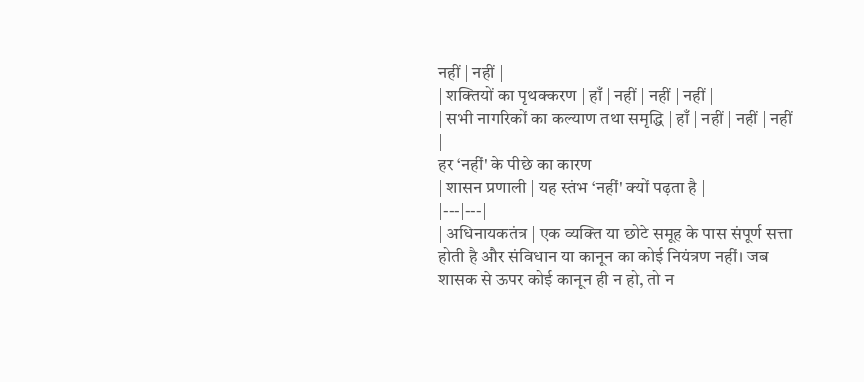नहीं | नहीं |
| शक्तियों का पृथक्करण | हाँ | नहीं | नहीं | नहीं |
| सभी नागरिकों का कल्याण तथा समृद्धि | हाँ | नहीं | नहीं | नहीं |
हर ‘नहीं' के पीछे का कारण
| शासन प्रणाली | यह स्तंभ ‘नहीं' क्यों पढ़ता है |
|---|---|
| अधिनायकतंत्र | एक व्यक्ति या छोटे समूह के पास संपूर्ण सत्ता होती है और संविधान या कानून का कोई नियंत्रण नहीं। जब शासक से ऊपर कोई कानून ही न हो, तो न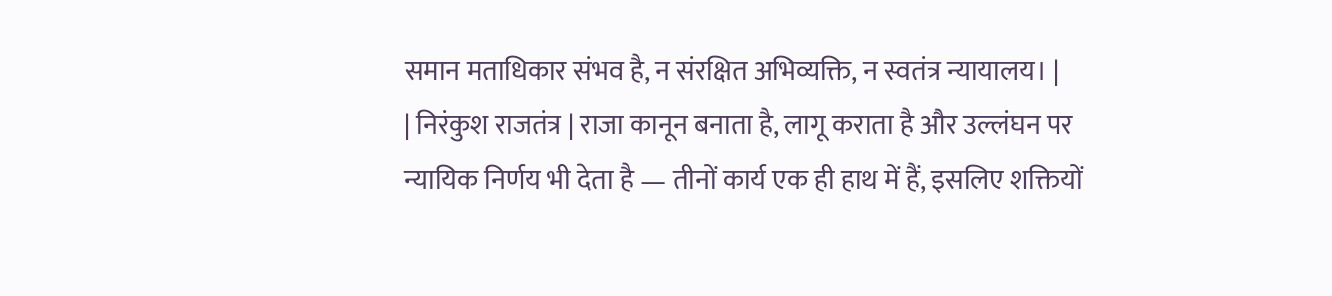समान मताधिकार संभव है, न संरक्षित अभिव्यक्ति, न स्वतंत्र न्यायालय। |
| निरंकुश राजतंत्र | राजा कानून बनाता है, लागू कराता है और उल्लंघन पर न्यायिक निर्णय भी देता है — तीनों कार्य एक ही हाथ में हैं, इसलिए शक्तियों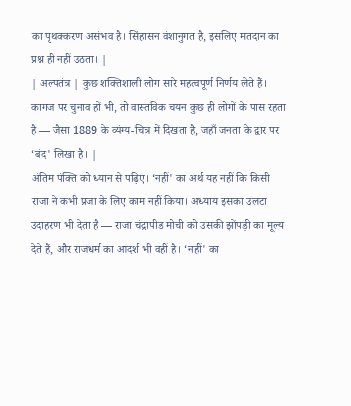का पृथक्करण असंभव है। सिंहासन वंशानुगत है, इसलिए मतदान का प्रश्न ही नहीं उठता। |
| अल्पतंत्र | कुछ शक्तिशाली लोग सारे महत्वपूर्ण निर्णय लेते हैं। कागज पर चुनाव हों भी, तो वास्तविक चयन कुछ ही लोगों के पास रहता है — जैसा 1889 के व्यंग्य-चित्र में दिखता है, जहाँ जनता के द्वार पर ‘बंद' लिखा है। |
अंतिम पंक्ति को ध्यान से पढ़िए। ‘नहीं' का अर्थ यह नहीं कि किसी राजा ने कभी प्रजा के लिए काम नहीं किया। अध्याय इसका उलटा उदाहरण भी देता है — राजा चंद्रापीड मोची को उसकी झोंपड़ी का मूल्य देते हैं, और राजधर्म का आदर्श भी वहीं है। ‘नहीं' का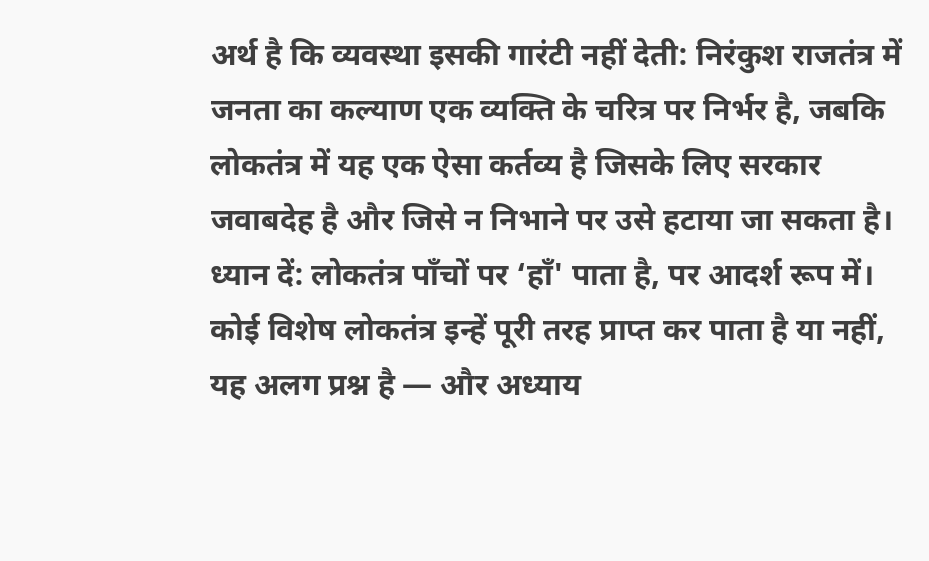अर्थ है कि व्यवस्था इसकी गारंटी नहीं देती: निरंकुश राजतंत्र में जनता का कल्याण एक व्यक्ति के चरित्र पर निर्भर है, जबकि लोकतंत्र में यह एक ऐसा कर्तव्य है जिसके लिए सरकार जवाबदेह है और जिसे न निभाने पर उसे हटाया जा सकता है।
ध्यान दें: लोकतंत्र पाँचों पर ‘हाँ' पाता है, पर आदर्श रूप में। कोई विशेष लोकतंत्र इन्हें पूरी तरह प्राप्त कर पाता है या नहीं, यह अलग प्रश्न है — और अध्याय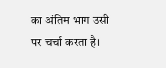का अंतिम भाग उसी पर चर्चा करता है।